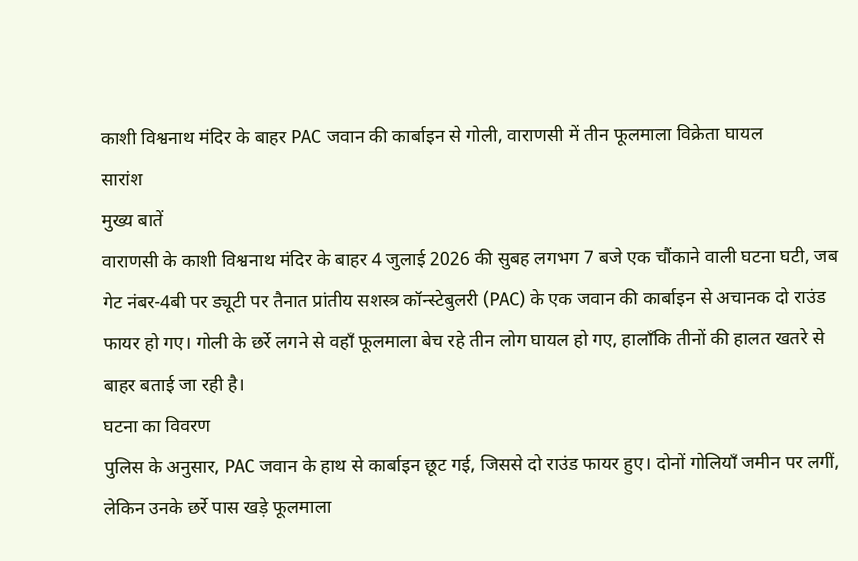काशी विश्वनाथ मंदिर के बाहर PAC जवान की कार्बाइन से गोली, वाराणसी में तीन फूलमाला विक्रेता घायल
सारांश
मुख्य बातें
वाराणसी के काशी विश्वनाथ मंदिर के बाहर 4 जुलाई 2026 की सुबह लगभग 7 बजे एक चौंकाने वाली घटना घटी, जब गेट नंबर-4बी पर ड्यूटी पर तैनात प्रांतीय सशस्त्र कॉन्स्टेबुलरी (PAC) के एक जवान की कार्बाइन से अचानक दो राउंड फायर हो गए। गोली के छर्रे लगने से वहाँ फूलमाला बेच रहे तीन लोग घायल हो गए, हालाँकि तीनों की हालत खतरे से बाहर बताई जा रही है।
घटना का विवरण
पुलिस के अनुसार, PAC जवान के हाथ से कार्बाइन छूट गई, जिससे दो राउंड फायर हुए। दोनों गोलियाँ जमीन पर लगीं, लेकिन उनके छर्रे पास खड़े फूलमाला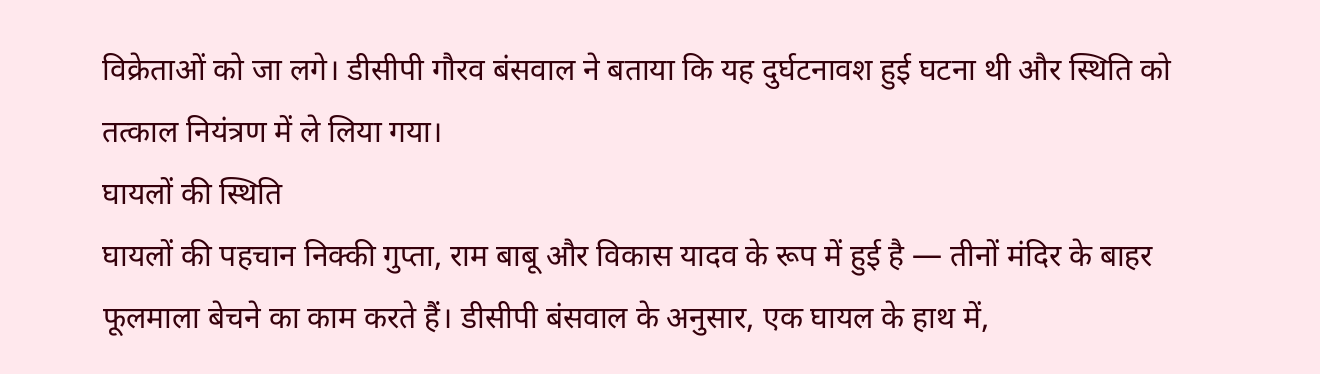विक्रेताओं को जा लगे। डीसीपी गौरव बंसवाल ने बताया कि यह दुर्घटनावश हुई घटना थी और स्थिति को तत्काल नियंत्रण में ले लिया गया।
घायलों की स्थिति
घायलों की पहचान निक्की गुप्ता, राम बाबू और विकास यादव के रूप में हुई है — तीनों मंदिर के बाहर फूलमाला बेचने का काम करते हैं। डीसीपी बंसवाल के अनुसार, एक घायल के हाथ में,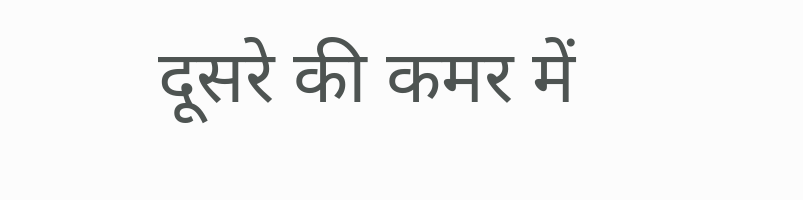दूसरे की कमर में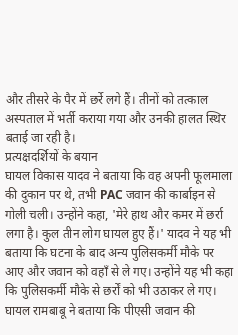और तीसरे के पैर में छर्रे लगे हैं। तीनों को तत्काल अस्पताल में भर्ती कराया गया और उनकी हालत स्थिर बताई जा रही है।
प्रत्यक्षदर्शियों के बयान
घायल विकास यादव ने बताया कि वह अपनी फूलमाला की दुकान पर थे, तभी PAC जवान की कार्बाइन से गोली चली। उन्होंने कहा, 'मेरे हाथ और कमर में छर्रा लगा है। कुल तीन लोग घायल हुए हैं।' यादव ने यह भी बताया कि घटना के बाद अन्य पुलिसकर्मी मौके पर आए और जवान को वहाँ से ले गए। उन्होंने यह भी कहा कि पुलिसकर्मी मौके से छर्रों को भी उठाकर ले गए।
घायल रामबाबू ने बताया कि पीएसी जवान की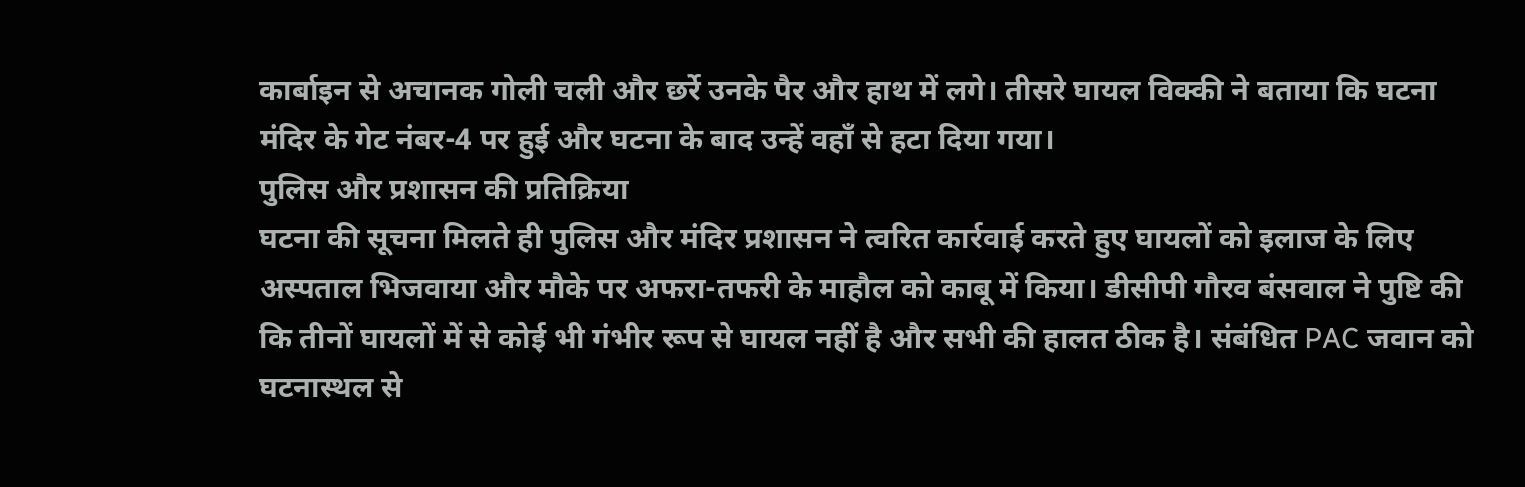कार्बाइन से अचानक गोली चली और छर्रे उनके पैर और हाथ में लगे। तीसरे घायल विक्की ने बताया कि घटना मंदिर के गेट नंबर-4 पर हुई और घटना के बाद उन्हें वहाँ से हटा दिया गया।
पुलिस और प्रशासन की प्रतिक्रिया
घटना की सूचना मिलते ही पुलिस और मंदिर प्रशासन ने त्वरित कार्रवाई करते हुए घायलों को इलाज के लिए अस्पताल भिजवाया और मौके पर अफरा-तफरी के माहौल को काबू में किया। डीसीपी गौरव बंसवाल ने पुष्टि की कि तीनों घायलों में से कोई भी गंभीर रूप से घायल नहीं है और सभी की हालत ठीक है। संबंधित PAC जवान को घटनास्थल से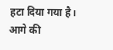हटा दिया गया है।
आगे की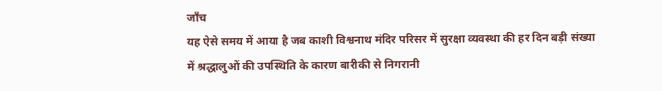जाँच
यह ऐसे समय में आया है जब काशी विश्वनाथ मंदिर परिसर में सुरक्षा व्यवस्था की हर दिन बड़ी संख्या में श्रद्धालुओं की उपस्थिति के कारण बारीकी से निगरानी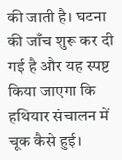की जाती है। घटना की जाँच शुरू कर दी गई है और यह स्पष्ट किया जाएगा कि हथियार संचालन में चूक कैसे हुई।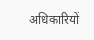अधिकारियों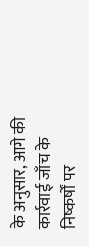के अनुसार, आगे की कार्रवाई जाँच के निष्कर्षों पर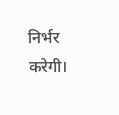निर्भर करेगी।